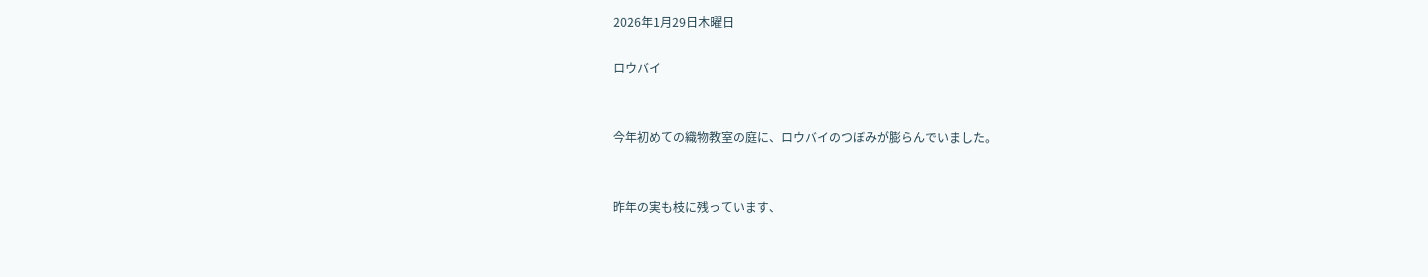2026年1月29日木曜日

ロウバイ


今年初めての織物教室の庭に、ロウバイのつぼみが膨らんでいました。


昨年の実も枝に残っています、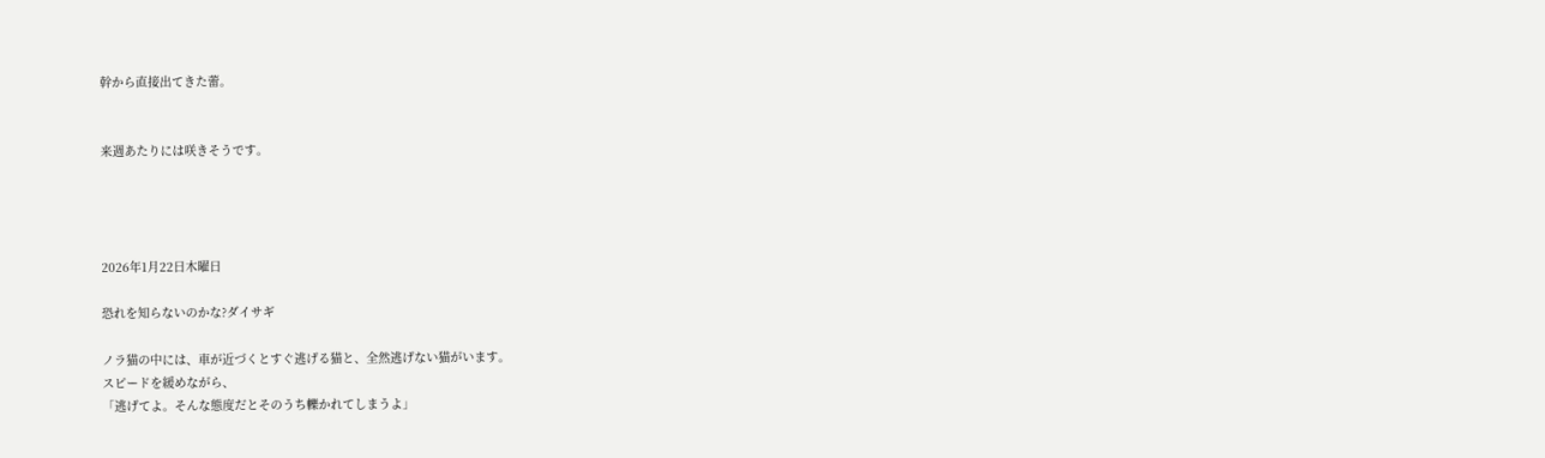幹から直接出てきた蕾。


来週あたりには咲きそうです。




2026年1月22日木曜日

恐れを知らないのかな?ダイサギ

ノラ猫の中には、車が近づくとすぐ逃げる猫と、全然逃げない猫がいます。
スピードを緩めながら、
「逃げてよ。そんな態度だとそのうち轢かれてしまうよ」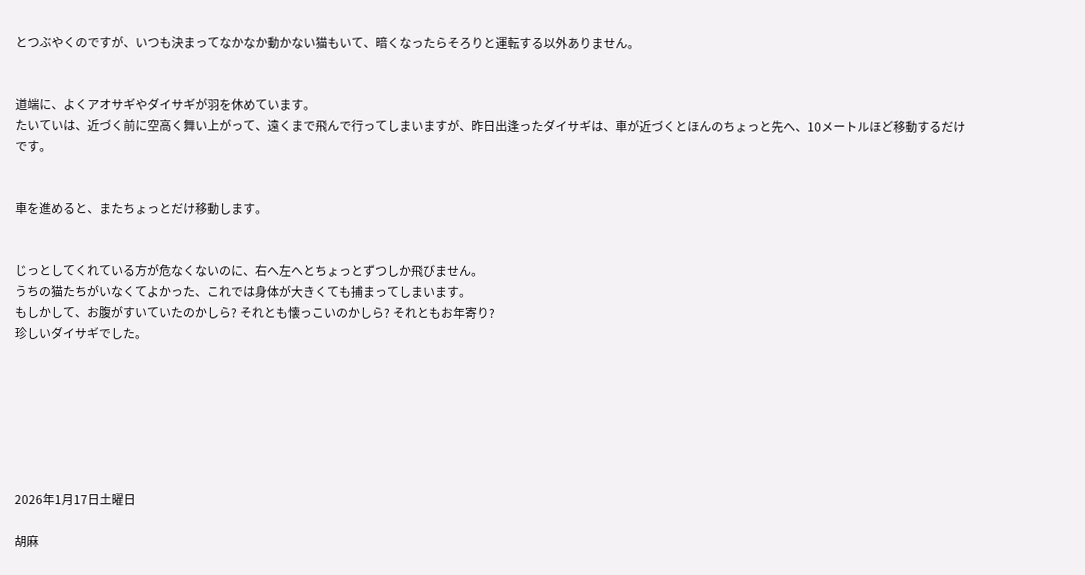とつぶやくのですが、いつも決まってなかなか動かない猫もいて、暗くなったらそろりと運転する以外ありません。


道端に、よくアオサギやダイサギが羽を休めています。
たいていは、近づく前に空高く舞い上がって、遠くまで飛んで行ってしまいますが、昨日出逢ったダイサギは、車が近づくとほんのちょっと先へ、10メートルほど移動するだけです。


車を進めると、またちょっとだけ移動します。


じっとしてくれている方が危なくないのに、右へ左へとちょっとずつしか飛びません。
うちの猫たちがいなくてよかった、これでは身体が大きくても捕まってしまいます。
もしかして、お腹がすいていたのかしら? それとも懐っこいのかしら? それともお年寄り?
珍しいダイサギでした。







2026年1月17日土曜日

胡麻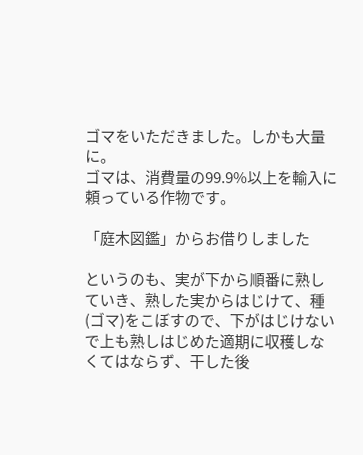ゴマをいただきました。しかも大量に。
ゴマは、消費量の99.9%以上を輸入に頼っている作物です。

「庭木図鑑」からお借りしました

というのも、実が下から順番に熟していき、熟した実からはじけて、種(ゴマ)をこぼすので、下がはじけないで上も熟しはじめた適期に収穫しなくてはならず、干した後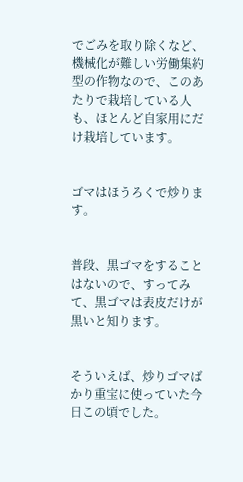でごみを取り除くなど、機械化が難しい労働集約型の作物なので、このあたりで栽培している人も、ほとんど自家用にだけ栽培しています。


ゴマはほうろくで炒ります。


普段、黒ゴマをすることはないので、すってみて、黒ゴマは表皮だけが黒いと知ります。


そういえば、炒りゴマばかり重宝に使っていた今日この頃でした。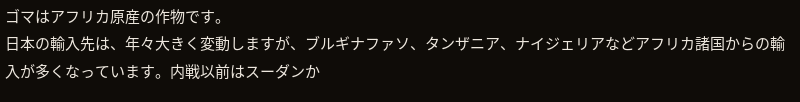ゴマはアフリカ原産の作物です。
日本の輸入先は、年々大きく変動しますが、ブルギナファソ、タンザニア、ナイジェリアなどアフリカ諸国からの輸入が多くなっています。内戦以前はスーダンか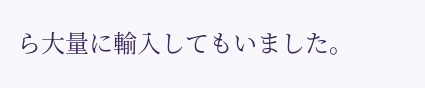ら大量に輸入してもいました。